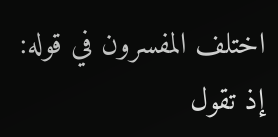اختلف المفسرون في قوله: إذ تقول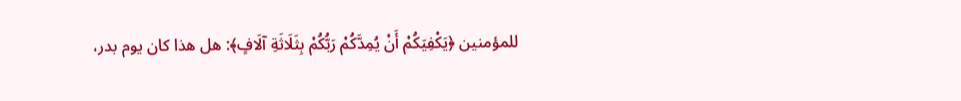للمؤمنين ﴿يَكْفِيَكُمْ أَنْ يُمِدَّكُمْ رَبُّكُمْ بِثَلَاثَةِ آلَافٍ﴾: هل هذا كان يوم بدر،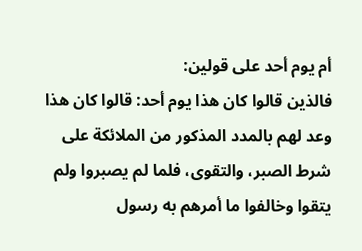أم يوم أحد على قولين:
فالذين قالوا كان هذا يوم أحد: قالوا كان هذا وعد لهم بالمدد المذكور من الملائكة على شرط الصبر، والتقوى، فلما لم يصبروا ولم يتقوا وخالفوا ما أمرهم به رسول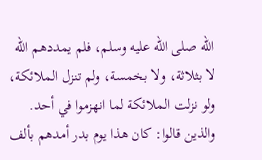الله صلى الله عليه وسلم، فلم يمددهم الله لا بثلاثة، ولا بخمسة، ولم تنزل الملائكة، ولو نزلت الملائكة لما انهزموا في أحد.
والذين قالوا: كان هذا يوم بدر أمدهم بألف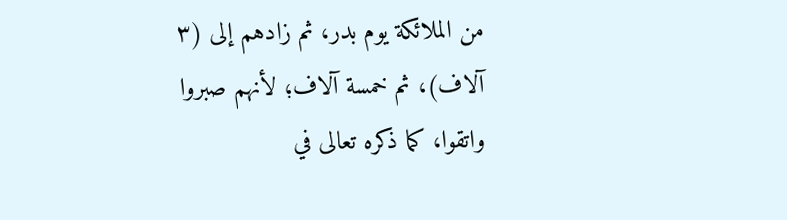من الملائكة يوم بدر، ثم زادهم إلى (٣ آلاف)، ثم خمسة آلاف؛ لأنهم صبروا واتقوا، كما ذكره تعالى في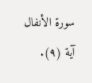سورة الأنفال آية (٩).